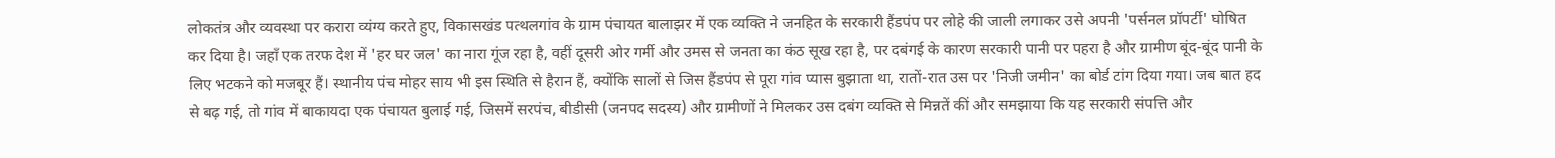लोकतंत्र और व्यवस्था पर करारा व्यंग्य करते हुए, विकासखंड पत्थलगांव के ग्राम पंचायत बालाझर में एक व्यक्ति ने जनहित के सरकारी हैंडपंप पर लोहे की जाली लगाकर उसे अपनी 'पर्सनल प्रॉपर्टी' घोषित कर दिया है। जहाँ एक तरफ देश में 'हर घर जल' का नारा गूंज रहा है, वहीं दूसरी ओर गर्मी और उमस से जनता का कंठ सूख रहा है, पर दबंगई के कारण सरकारी पानी पर पहरा है और ग्रामीण बूंद-बूंद पानी के लिए भटकने को मजबूर हैं। स्थानीय पंच मोहर साय भी इस स्थिति से हैरान हैं, क्योंकि सालों से जिस हैंडपंप से पूरा गांव प्यास बुझाता था, रातों-रात उस पर 'निजी जमीन' का बोर्ड टांग दिया गया। जब बात हद से बढ़ गई, तो गांव में बाकायदा एक पंचायत बुलाई गई, जिसमें सरपंच, बीडीसी (जनपद सदस्य) और ग्रामीणों ने मिलकर उस दबंग व्यक्ति से मिन्नतें कीं और समझाया कि यह सरकारी संपत्ति और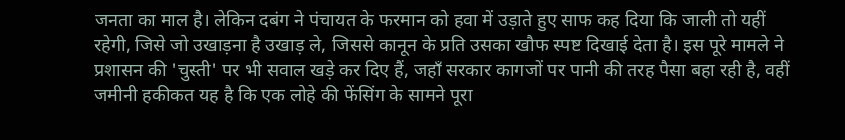जनता का माल है। लेकिन दबंग ने पंचायत के फरमान को हवा में उड़ाते हुए साफ कह दिया कि जाली तो यहीं रहेगी, जिसे जो उखाड़ना है उखाड़ ले, जिससे कानून के प्रति उसका खौफ स्पष्ट दिखाई देता है। इस पूरे मामले ने प्रशासन की 'चुस्ती' पर भी सवाल खड़े कर दिए हैं, जहाँ सरकार कागजों पर पानी की तरह पैसा बहा रही है, वहीं जमीनी हकीकत यह है कि एक लोहे की फेंसिंग के सामने पूरा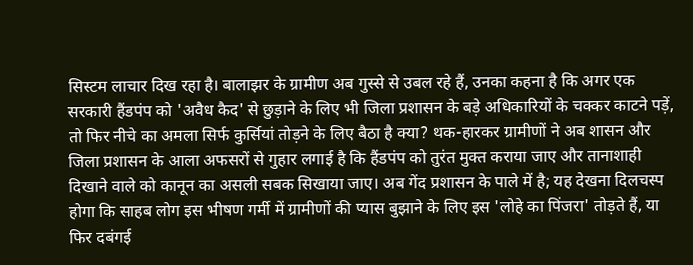सिस्टम लाचार दिख रहा है। बालाझर के ग्रामीण अब गुस्से से उबल रहे हैं, उनका कहना है कि अगर एक सरकारी हैंडपंप को 'अवैध कैद' से छुड़ाने के लिए भी जिला प्रशासन के बड़े अधिकारियों के चक्कर काटने पड़ें, तो फिर नीचे का अमला सिर्फ कुर्सियां तोड़ने के लिए बैठा है क्या? थक-हारकर ग्रामीणों ने अब शासन और जिला प्रशासन के आला अफसरों से गुहार लगाई है कि हैंडपंप को तुरंत मुक्त कराया जाए और तानाशाही दिखाने वाले को कानून का असली सबक सिखाया जाए। अब गेंद प्रशासन के पाले में है; यह देखना दिलचस्प होगा कि साहब लोग इस भीषण गर्मी में ग्रामीणों की प्यास बुझाने के लिए इस 'लोहे का पिंजरा' तोड़ते हैं, या फिर दबंगई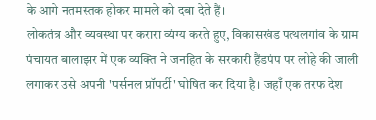के आगे नतमस्तक होकर मामले को दबा देते हैं।
लोकतंत्र और व्यवस्था पर करारा व्यंग्य करते हुए, विकासखंड पत्थलगांव के ग्राम पंचायत बालाझर में एक व्यक्ति ने जनहित के सरकारी हैंडपंप पर लोहे की जाली लगाकर उसे अपनी 'पर्सनल प्रॉपर्टी' घोषित कर दिया है। जहाँ एक तरफ देश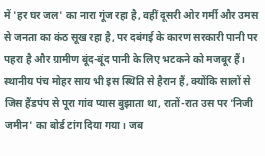में 'हर घर जल' का नारा गूंज रहा है, वहीं दूसरी ओर गर्मी और उमस से जनता का कंठ सूख रहा है, पर दबंगई के कारण सरकारी पानी पर पहरा है और ग्रामीण बूंद-बूंद पानी के लिए भटकने को मजबूर हैं। स्थानीय पंच मोहर साय भी इस स्थिति से हैरान हैं, क्योंकि सालों से जिस हैंडपंप से पूरा गांव प्यास बुझाता था, रातों-रात उस पर 'निजी जमीन' का बोर्ड टांग दिया गया। जब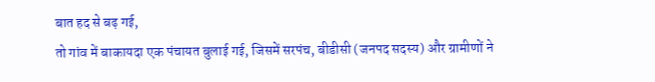बात हद से बढ़ गई,
तो गांव में बाकायदा एक पंचायत बुलाई गई, जिसमें सरपंच, बीडीसी (जनपद सदस्य) और ग्रामीणों ने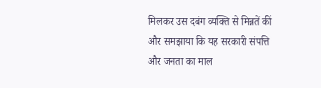मिलकर उस दबंग व्यक्ति से मिन्नतें कीं और समझाया कि यह सरकारी संपत्ति और जनता का माल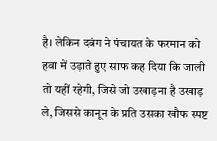है। लेकिन दबंग ने पंचायत के फरमान को हवा में उड़ाते हुए साफ कह दिया कि जाली तो यहीं रहेगी, जिसे जो उखाड़ना है उखाड़ ले, जिससे कानून के प्रति उसका खौफ स्पष्ट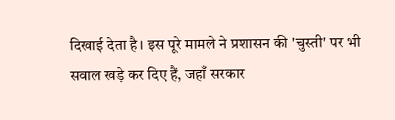दिखाई देता है। इस पूरे मामले ने प्रशासन की 'चुस्ती' पर भी सवाल खड़े कर दिए हैं, जहाँ सरकार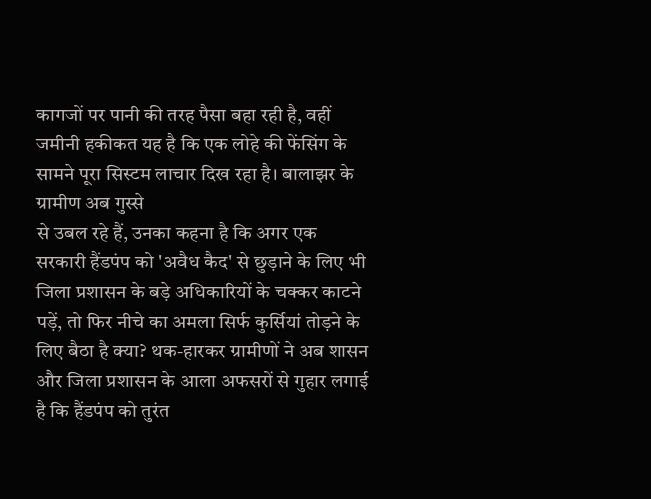कागजों पर पानी की तरह पैसा बहा रही है, वहीं जमीनी हकीकत यह है कि एक लोहे की फेंसिंग के सामने पूरा सिस्टम लाचार दिख रहा है। बालाझर के ग्रामीण अब गुस्से
से उबल रहे हैं, उनका कहना है कि अगर एक सरकारी हैंडपंप को 'अवैध कैद' से छुड़ाने के लिए भी जिला प्रशासन के बड़े अधिकारियों के चक्कर काटने पड़ें, तो फिर नीचे का अमला सिर्फ कुर्सियां तोड़ने के लिए बैठा है क्या? थक-हारकर ग्रामीणों ने अब शासन और जिला प्रशासन के आला अफसरों से गुहार लगाई है कि हैंडपंप को तुरंत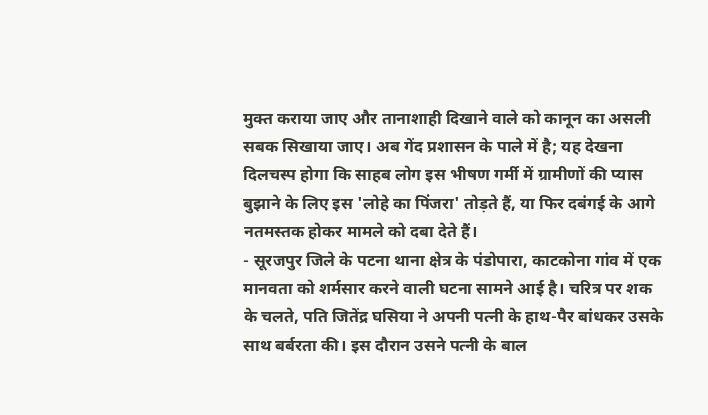मुक्त कराया जाए और तानाशाही दिखाने वाले को कानून का असली सबक सिखाया जाए। अब गेंद प्रशासन के पाले में है; यह देखना दिलचस्प होगा कि साहब लोग इस भीषण गर्मी में ग्रामीणों की प्यास बुझाने के लिए इस 'लोहे का पिंजरा' तोड़ते हैं, या फिर दबंगई के आगे नतमस्तक होकर मामले को दबा देते हैं।
- सूरजपुर जिले के पटना थाना क्षेत्र के पंडोपारा, काटकोना गांव में एक मानवता को शर्मसार करने वाली घटना सामने आई है। चरित्र पर शक के चलते, पति जितेंद्र घसिया ने अपनी पत्नी के हाथ-पैर बांधकर उसके साथ बर्बरता की। इस दौरान उसने पत्नी के बाल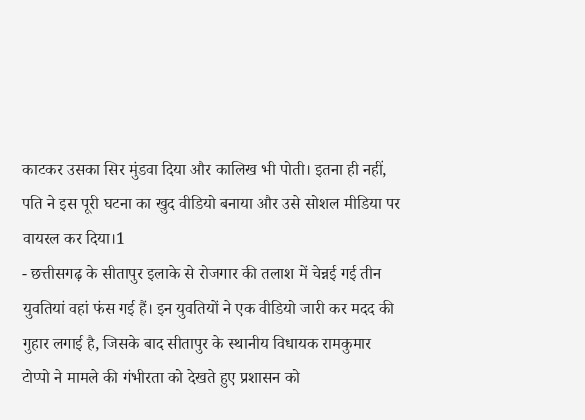काटकर उसका सिर मुंडवा दिया और कालिख भी पोती। इतना ही नहीं, पति ने इस पूरी घटना का खुद वीडियो बनाया और उसे सोशल मीडिया पर वायरल कर दिया।1
- छत्तीसगढ़ के सीतापुर इलाके से रोजगार की तलाश में चेन्नई गई तीन युवतियां वहां फंस गई हैं। इन युवतियों ने एक वीडियो जारी कर मदद की गुहार लगाई है, जिसके बाद सीतापुर के स्थानीय विधायक रामकुमार टोप्पो ने मामले की गंभीरता को देखते हुए प्रशासन को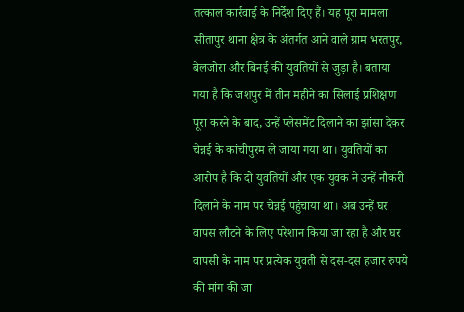तत्काल कार्रवाई के निर्देश दिए हैं। यह पूरा मामला सीतापुर थाना क्षेत्र के अंतर्गत आने वाले ग्राम भरतपुर, बेलजोरा और बिनई की युवतियों से जुड़ा है। बताया गया है कि जशपुर में तीन महीने का सिलाई प्रशिक्षण पूरा करने के बाद, उन्हें प्लेसमेंट दिलाने का झांसा देकर चेन्नई के कांचीपुरम ले जाया गया था। युवतियों का आरोप है कि दो युवतियों और एक युवक ने उन्हें नौकरी दिलाने के नाम पर चेन्नई पहुंचाया था। अब उन्हें घर वापस लौटने के लिए परेशान किया जा रहा है और घर वापसी के नाम पर प्रत्येक युवती से दस-दस हजार रुपये की मांग की जा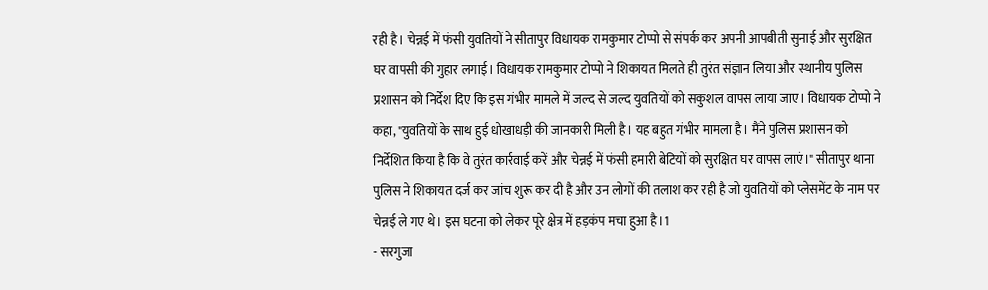रही है। चेन्नई में फंसी युवतियों ने सीतापुर विधायक रामकुमार टोप्पो से संपर्क कर अपनी आपबीती सुनाई और सुरक्षित घर वापसी की गुहार लगाई। विधायक रामकुमार टोप्पो ने शिकायत मिलते ही तुरंत संज्ञान लिया और स्थानीय पुलिस प्रशासन को निर्देश दिए कि इस गंभीर मामले में जल्द से जल्द युवतियों को सकुशल वापस लाया जाए। विधायक टोप्पो ने कहा, "युवतियों के साथ हुई धोखाधड़ी की जानकारी मिली है। यह बहुत गंभीर मामला है। मैंने पुलिस प्रशासन को निर्देशित किया है कि वे तुरंत कार्रवाई करें और चेन्नई में फंसी हमारी बेटियों को सुरक्षित घर वापस लाएं।" सीतापुर थाना पुलिस ने शिकायत दर्ज कर जांच शुरू कर दी है और उन लोगों की तलाश कर रही है जो युवतियों को प्लेसमेंट के नाम पर चेन्नई ले गए थे। इस घटना को लेकर पूरे क्षेत्र में हड़कंप मचा हुआ है।1
- सरगुजा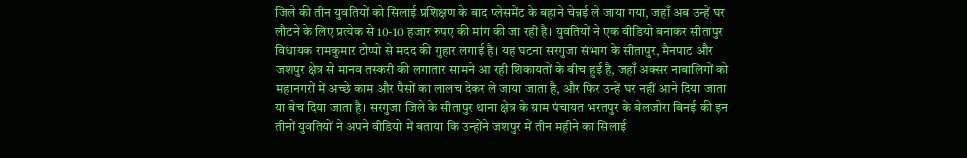जिले की तीन युवतियों को सिलाई प्रशिक्षण के बाद प्लेसमेंट के बहाने चेन्नई ले जाया गया, जहाँ अब उन्हें घर लौटने के लिए प्रत्येक से 10-10 हजार रुपए की मांग की जा रही है। युवतियों ने एक वीडियो बनाकर सीतापुर विधायक रामकुमार टोप्पो से मदद की गुहार लगाई है। यह घटना सरगुजा संभाग के सीतापुर, मैनपाट और जशपुर क्षेत्र से मानव तस्करी की लगातार सामने आ रही शिकायतों के बीच हुई है, जहाँ अक्सर नाबालिगों को महानगरों में अच्छे काम और पैसों का लालच देकर ले जाया जाता है, और फिर उन्हें घर नहीं आने दिया जाता या बेच दिया जाता है। सरगुजा जिले के सीतापुर थाना क्षेत्र के ग्राम पंचायत भरतपुर के बेलजोरा बिनई की इन तीनों युवतियों ने अपने वीडियो में बताया कि उन्होंने जशपुर में तीन महीने का सिलाई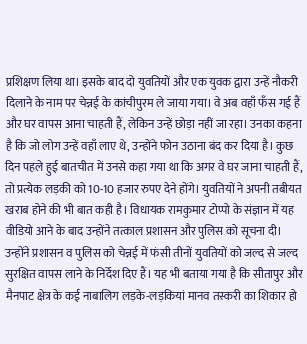प्रशिक्षण लिया था। इसके बाद दो युवतियों और एक युवक द्वारा उन्हें नौकरी दिलाने के नाम पर चेन्नई के कांचीपुरम ले जाया गया। वे अब वहाँ फँस गई हैं और घर वापस आना चाहती हैं, लेकिन उन्हें छोड़ा नहीं जा रहा। उनका कहना है कि जो लोग उन्हें वहाँ लाए थे, उन्होंने फोन उठाना बंद कर दिया है। कुछ दिन पहले हुई बातचीत में उनसे कहा गया था कि अगर वे घर जाना चाहती हैं, तो प्रत्येक लड़की को 10-10 हजार रुपए देने होंगे। युवतियों ने अपनी तबीयत खराब होने की भी बात कही है। विधायक रामकुमार टोप्पो के संज्ञान में यह वीडियो आने के बाद उन्होंने तत्काल प्रशासन और पुलिस को सूचना दी। उन्होंने प्रशासन व पुलिस को चेन्नई में फंसी तीनों युवतियों को जल्द से जल्द सुरक्षित वापस लाने के निर्देश दिए हैं। यह भी बताया गया है कि सीतापुर और मैनपाट क्षेत्र के कई नाबालिग लड़के-लड़कियां मानव तस्करी का शिकार हो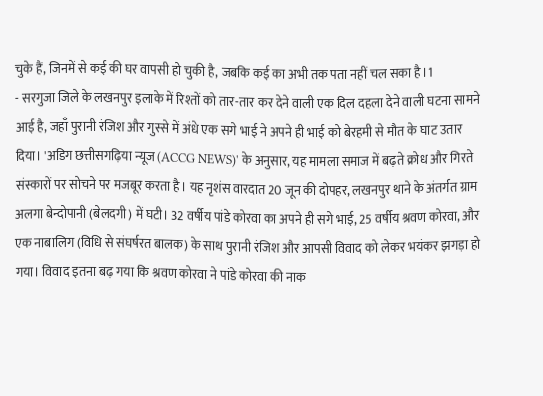चुके हैं, जिनमें से कई की घर वापसी हो चुकी है, जबकि कई का अभी तक पता नहीं चल सका है।1
- सरगुजा जिले के लखनपुर इलाके में रिश्तों को तार-तार कर देने वाली एक दिल दहला देने वाली घटना सामने आई है, जहाँ पुरानी रंजिश और गुस्से में अंधे एक सगे भाई ने अपने ही भाई को बेरहमी से मौत के घाट उतार दिया। 'अडिग छत्तीसगढ़िया न्यूज (ACCG NEWS)' के अनुसार, यह मामला समाज में बढ़ते क्रोध और गिरते संस्कारों पर सोचने पर मजबूर करता है। यह नृशंस वारदात 20 जून की दोपहर, लखनपुर थाने के अंतर्गत ग्राम अलगा बेन्दोपानी (बेलदगी) में घटी। 32 वर्षीय पांडे कोरवा का अपने ही सगे भाई, 25 वर्षीय श्रवण कोरवा, और एक नाबालिग (विधि से संघर्षरत बालक) के साथ पुरानी रंजिश और आपसी विवाद को लेकर भयंकर झगड़ा हो गया। विवाद इतना बढ़ गया कि श्रवण कोरवा ने पांडे कोरवा की नाक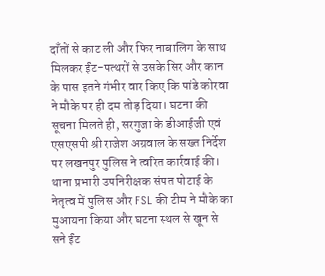दाँतों से काट ली और फिर नाबालिग के साथ मिलकर ईंट-पत्थरों से उसके सिर और कान के पास इतने गंभीर वार किए कि पांडे कोरवा ने मौके पर ही दम तोड़ दिया। घटना की सूचना मिलते ही, सरगुजा के डीआईजी एवं एसएसपी श्री राजेश अग्रवाल के सख्त निर्देश पर लखनपुर पुलिस ने त्वरित कार्रवाई की। थाना प्रभारी उपनिरीक्षक संपत पोटाई के नेतृत्व में पुलिस और FSL की टीम ने मौके का मुआयना किया और घटना स्थल से खून से सने ईंट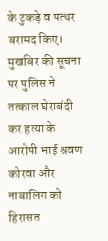के टुकड़े व पत्थर बरामद किए। मुखबिर की सूचना पर पुलिस ने तत्काल घेराबंदी कर हत्या के आरोपी भाई श्रवण कोरवा और नाबालिग को हिरासत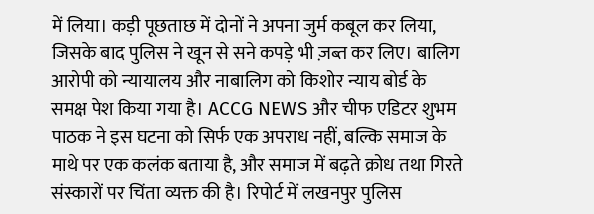में लिया। कड़ी पूछताछ में दोनों ने अपना जुर्म कबूल कर लिया, जिसके बाद पुलिस ने खून से सने कपड़े भी ज़ब्त कर लिए। बालिग आरोपी को न्यायालय और नाबालिग को किशोर न्याय बोर्ड के समक्ष पेश किया गया है। ACCG NEWS और चीफ एडिटर शुभम पाठक ने इस घटना को सिर्फ एक अपराध नहीं, बल्कि समाज के माथे पर एक कलंक बताया है, और समाज में बढ़ते क्रोध तथा गिरते संस्कारों पर चिंता व्यक्त की है। रिपोर्ट में लखनपुर पुलिस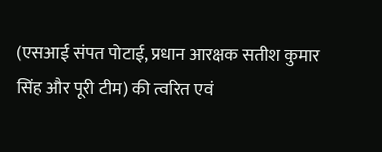(एसआई संपत पोटाई, प्रधान आरक्षक सतीश कुमार सिंह और पूरी टीम) की त्वरित एवं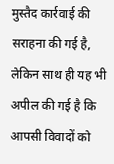मुस्तैद कार्रवाई की सराहना की गई है, लेकिन साथ ही यह भी अपील की गई है कि आपसी विवादों को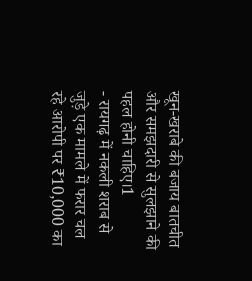खून-खराबे की बजाय बातचीत और समझदारी से सुलझाने की पहल होनी चाहिए।1
- रायगढ़ में नकली शराब से जुड़े एक मामले में फरार चल रहे आरोपी पर ₹10,000 का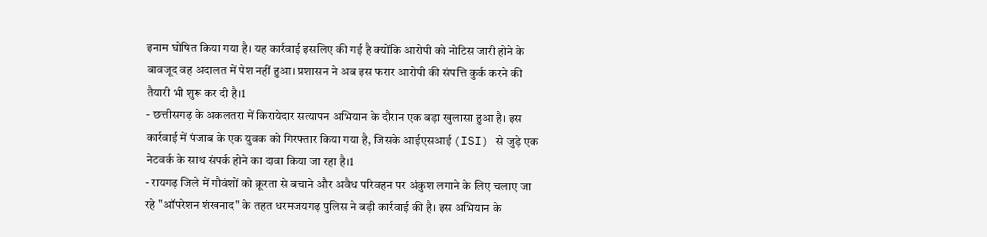इनाम घोषित किया गया है। यह कार्रवाई इसलिए की गई है क्योंकि आरोपी को नोटिस जारी होने के बावजूद वह अदालत में पेश नहीं हुआ। प्रशासन ने अब इस फरार आरोपी की संपत्ति कुर्क करने की तैयारी भी शुरू कर दी है।1
- छत्तीसगढ़ के अकलतरा में किरायेदार सत्यापन अभियान के दौरान एक बड़ा खुलासा हुआ है। इस कार्रवाई में पंजाब के एक युवक को गिरफ्तार किया गया है, जिसके आईएसआई (ISI) से जुड़े एक नेटवर्क के साथ संपर्क होने का दावा किया जा रहा है।1
- रायगढ़ जिले में गौवंशों को क्रूरता से बचाने और अवैध परिवहन पर अंकुश लगाने के लिए चलाए जा रहे "ऑपरेशन शंखनाद" के तहत धरमजयगढ़ पुलिस ने बड़ी कार्रवाई की है। इस अभियान के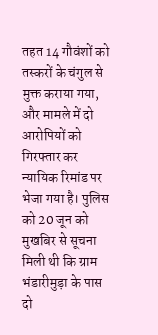तहत 14 गौवंशों को तस्करों के चंगुल से मुक्त कराया गया, और मामले में दो आरोपियों को गिरफ्तार कर न्यायिक रिमांड पर भेजा गया है। पुलिस को 20 जून को मुखबिर से सूचना मिली थी कि ग्राम भंडारीमुड़ा के पास दो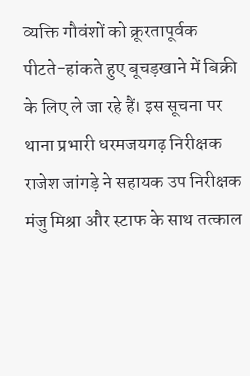व्यक्ति गौवंशों को क्रूरतापूर्वक पीटते-हांकते हुए बूचड़खाने में बिक्री के लिए ले जा रहे हैं। इस सूचना पर थाना प्रभारी धरमजयगढ़ निरीक्षक राजेश जांगड़े ने सहायक उप निरीक्षक मंजु मिश्रा और स्टाफ के साथ तत्काल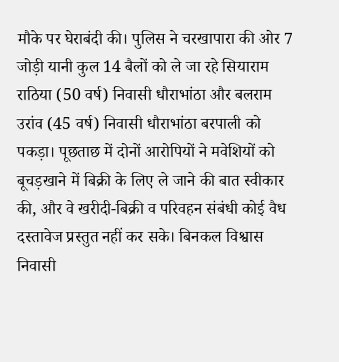मौके पर घेराबंदी की। पुलिस ने चरखापारा की ओर 7 जोड़ी यानी कुल 14 बैलों को ले जा रहे सियाराम राठिया (50 वर्ष) निवासी धौराभांठा और बलराम उरांव (45 वर्ष) निवासी धौराभांठा बरपाली को पकड़ा। पूछताछ में दोनों आरोपियों ने मवेशियों को बूचड़खाने में बिक्री के लिए ले जाने की बात स्वीकार की, और वे खरीदी-बिक्री व परिवहन संबंधी कोई वैध दस्तावेज प्रस्तुत नहीं कर सके। बिनकल विश्वास निवासी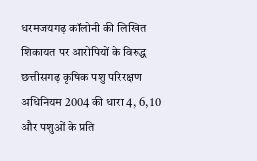धरमजयगढ़ कॉलोनी की लिखित शिकायत पर आरोपियों के विरुद्ध छत्तीसगढ़ कृषिक पशु परिरक्षण अधिनियम 2004 की धारा 4, 6, 10 और पशुओं के प्रति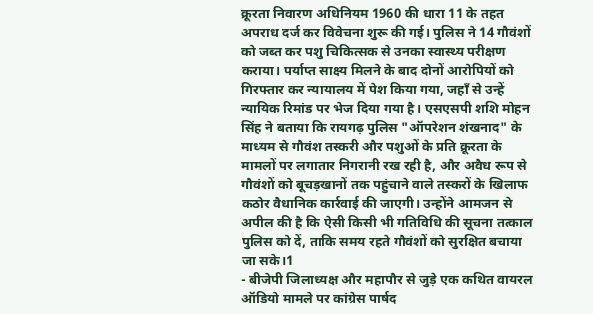क्रूरता निवारण अधिनियम 1960 की धारा 11 के तहत अपराध दर्ज कर विवेचना शुरू की गई। पुलिस ने 14 गौवंशों को जब्त कर पशु चिकित्सक से उनका स्वास्थ्य परीक्षण कराया। पर्याप्त साक्ष्य मिलने के बाद दोनों आरोपियों को गिरफ्तार कर न्यायालय में पेश किया गया, जहाँ से उन्हें न्यायिक रिमांड पर भेज दिया गया है। एसएसपी शशि मोहन सिंह ने बताया कि रायगढ़ पुलिस "ऑपरेशन शंखनाद" के माध्यम से गौवंश तस्करी और पशुओं के प्रति क्रूरता के मामलों पर लगातार निगरानी रख रही है, और अवैध रूप से गौवंशों को बूचड़खानों तक पहुंचाने वाले तस्करों के खिलाफ कठोर वैधानिक कार्रवाई की जाएगी। उन्होंने आमजन से अपील की है कि ऐसी किसी भी गतिविधि की सूचना तत्काल पुलिस को दें, ताकि समय रहते गौवंशों को सुरक्षित बचाया जा सके।1
- बीजेपी जिलाध्यक्ष और महापौर से जुड़े एक कथित वायरल ऑडियो मामले पर कांग्रेस पार्षद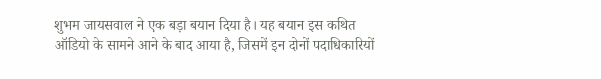शुभम जायसवाल ने एक बड़ा बयान दिया है। यह बयान इस कथित ऑडियो के सामने आने के बाद आया है, जिसमें इन दोनों पदाधिकारियों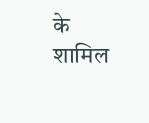के शामिल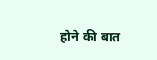होने की बात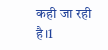कही जा रही है।1